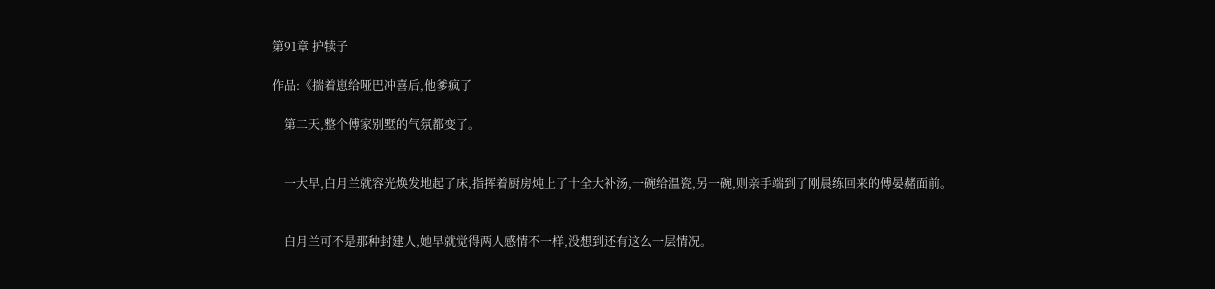第91章 护犊子

作品:《揣着崽给哑巴冲喜后,他爹疯了

    第二天,整个傅家别墅的气氛都变了。


    一大早,白月兰就容光焕发地起了床,指挥着厨房炖上了十全大补汤,一碗给温瓷,另一碗,则亲手端到了刚晨练回来的傅晏赭面前。


    白月兰可不是那种封建人,她早就觉得两人感情不一样,没想到还有这么一层情况。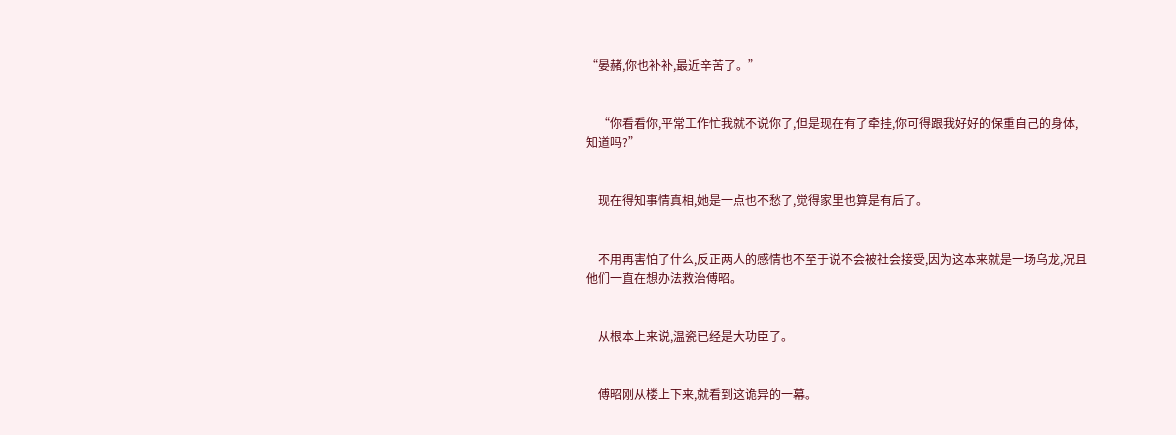“晏赭,你也补补,最近辛苦了。”


    “你看看你,平常工作忙我就不说你了,但是现在有了牵挂,你可得跟我好好的保重自己的身体,知道吗?”


    现在得知事情真相,她是一点也不愁了,觉得家里也算是有后了。


    不用再害怕了什么,反正两人的感情也不至于说不会被社会接受,因为这本来就是一场乌龙,况且他们一直在想办法救治傅昭。


    从根本上来说,温瓷已经是大功臣了。


    傅昭刚从楼上下来,就看到这诡异的一幕。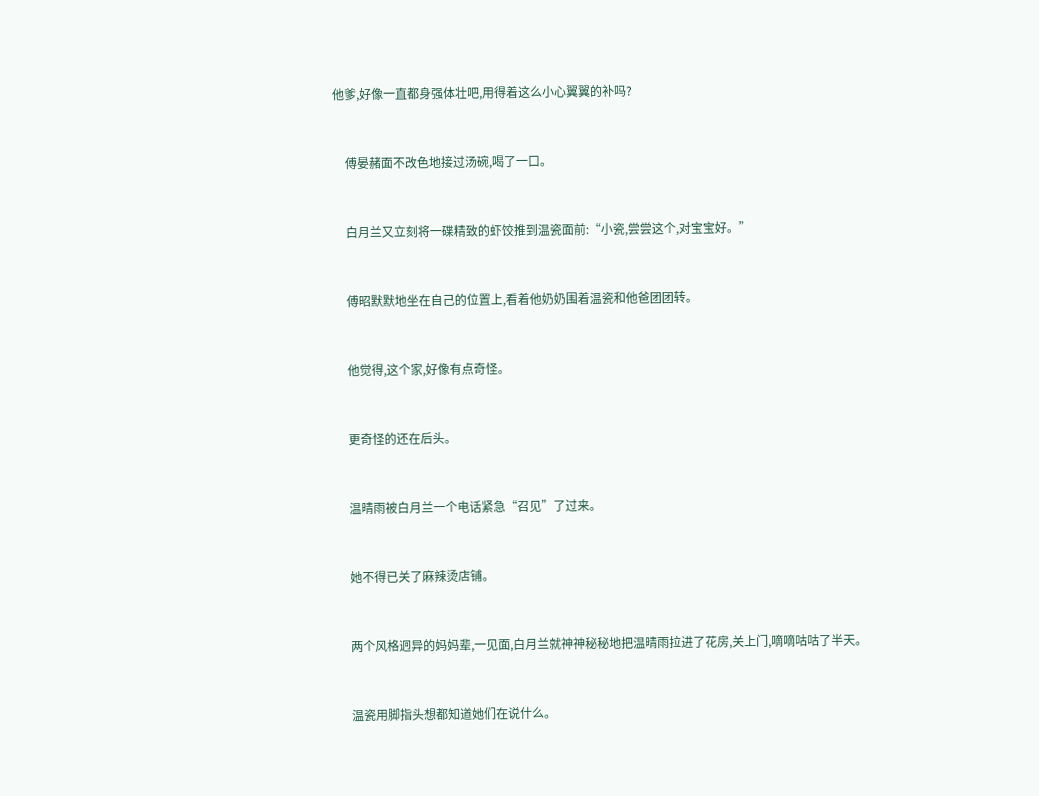他爹,好像一直都身强体壮吧,用得着这么小心翼翼的补吗?


    傅晏赭面不改色地接过汤碗,喝了一口。


    白月兰又立刻将一碟精致的虾饺推到温瓷面前:“小瓷,尝尝这个,对宝宝好。”


    傅昭默默地坐在自己的位置上,看着他奶奶围着温瓷和他爸团团转。


    他觉得,这个家,好像有点奇怪。


    更奇怪的还在后头。


    温晴雨被白月兰一个电话紧急“召见”了过来。


    她不得已关了麻辣烫店铺。


    两个风格迥异的妈妈辈,一见面,白月兰就神神秘秘地把温晴雨拉进了花房,关上门,嘀嘀咕咕了半天。


    温瓷用脚指头想都知道她们在说什么。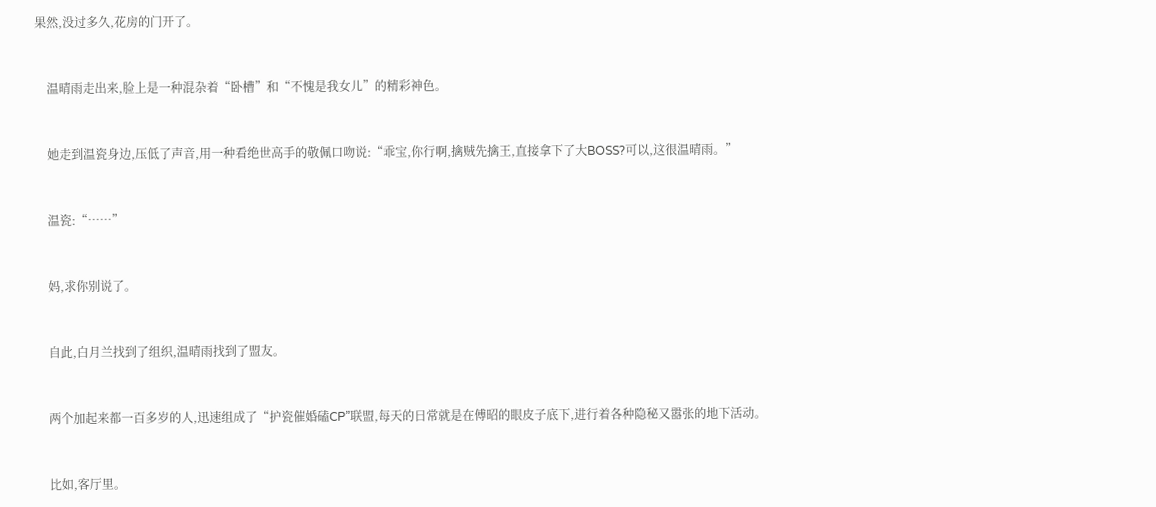果然,没过多久,花房的门开了。


    温晴雨走出来,脸上是一种混杂着“卧槽”和“不愧是我女儿”的精彩神色。


    她走到温瓷身边,压低了声音,用一种看绝世高手的敬佩口吻说:“乖宝,你行啊,擒贼先擒王,直接拿下了大BOSS?可以,这很温晴雨。”


    温瓷:“……”


    妈,求你别说了。


    自此,白月兰找到了组织,温晴雨找到了盟友。


    两个加起来都一百多岁的人,迅速组成了“护瓷催婚磕CP”联盟,每天的日常就是在傅昭的眼皮子底下,进行着各种隐秘又嚣张的地下活动。


    比如,客厅里。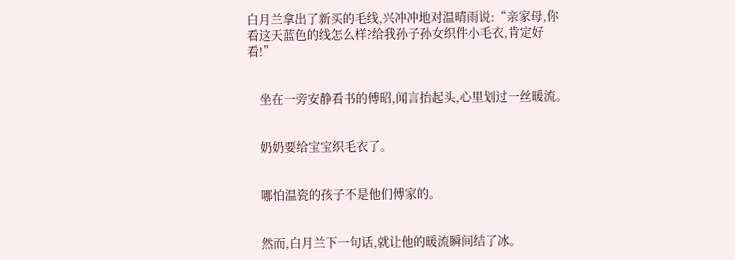白月兰拿出了新买的毛线,兴冲冲地对温晴雨说:“亲家母,你看这天蓝色的线怎么样?给我孙子孙女织件小毛衣,肯定好看!”


    坐在一旁安静看书的傅昭,闻言抬起头,心里划过一丝暖流。


    奶奶要给宝宝织毛衣了。


    哪怕温瓷的孩子不是他们傅家的。


    然而,白月兰下一句话,就让他的暖流瞬间结了冰。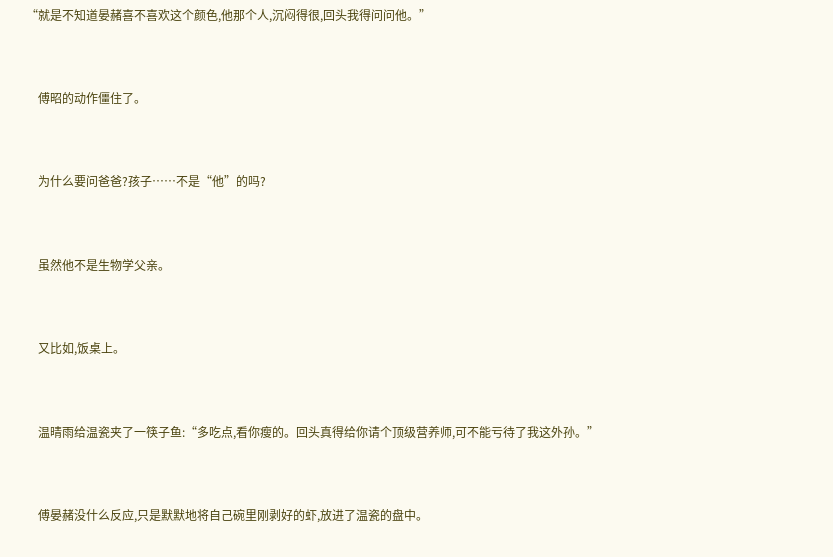“就是不知道晏赭喜不喜欢这个颜色,他那个人,沉闷得很,回头我得问问他。”


    傅昭的动作僵住了。


    为什么要问爸爸?孩子……不是“他”的吗?


    虽然他不是生物学父亲。


    又比如,饭桌上。


    温晴雨给温瓷夹了一筷子鱼:“多吃点,看你瘦的。回头真得给你请个顶级营养师,可不能亏待了我这外孙。”


    傅晏赭没什么反应,只是默默地将自己碗里刚剥好的虾,放进了温瓷的盘中。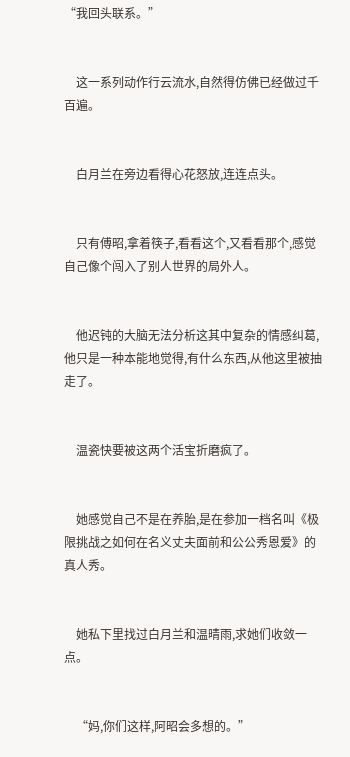“我回头联系。”


    这一系列动作行云流水,自然得仿佛已经做过千百遍。


    白月兰在旁边看得心花怒放,连连点头。


    只有傅昭,拿着筷子,看看这个,又看看那个,感觉自己像个闯入了别人世界的局外人。


    他迟钝的大脑无法分析这其中复杂的情感纠葛,他只是一种本能地觉得,有什么东西,从他这里被抽走了。


    温瓷快要被这两个活宝折磨疯了。


    她感觉自己不是在养胎,是在参加一档名叫《极限挑战之如何在名义丈夫面前和公公秀恩爱》的真人秀。


    她私下里找过白月兰和温晴雨,求她们收敛一点。


    “妈,你们这样,阿昭会多想的。”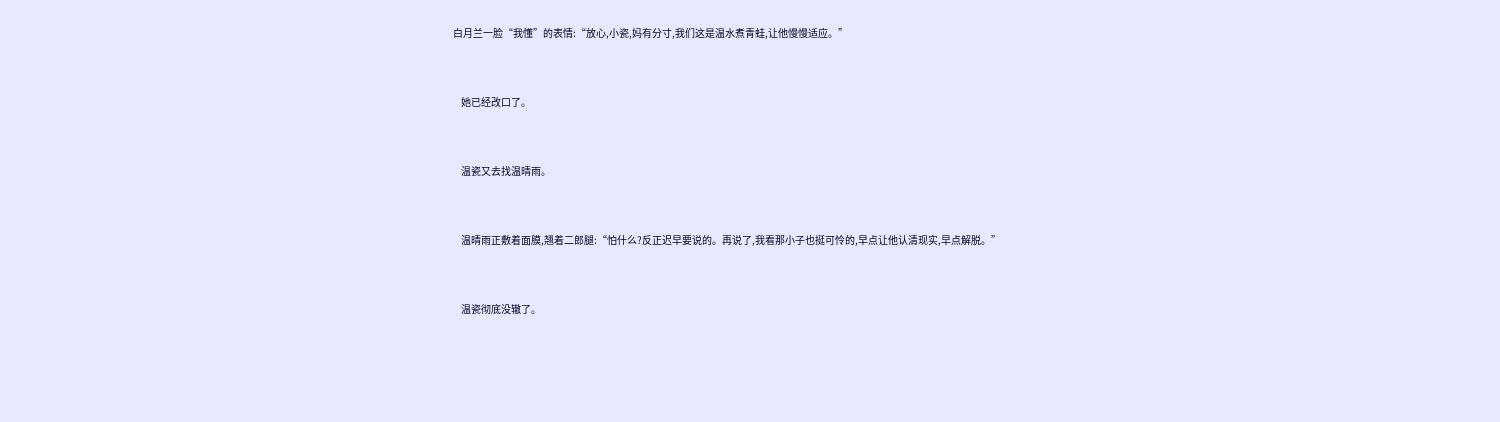白月兰一脸“我懂”的表情:“放心,小瓷,妈有分寸,我们这是温水煮青蛙,让他慢慢适应。”


    她已经改口了。


    温瓷又去找温晴雨。


    温晴雨正敷着面膜,翘着二郎腿:“怕什么?反正迟早要说的。再说了,我看那小子也挺可怜的,早点让他认清现实,早点解脱。”


    温瓷彻底没辙了。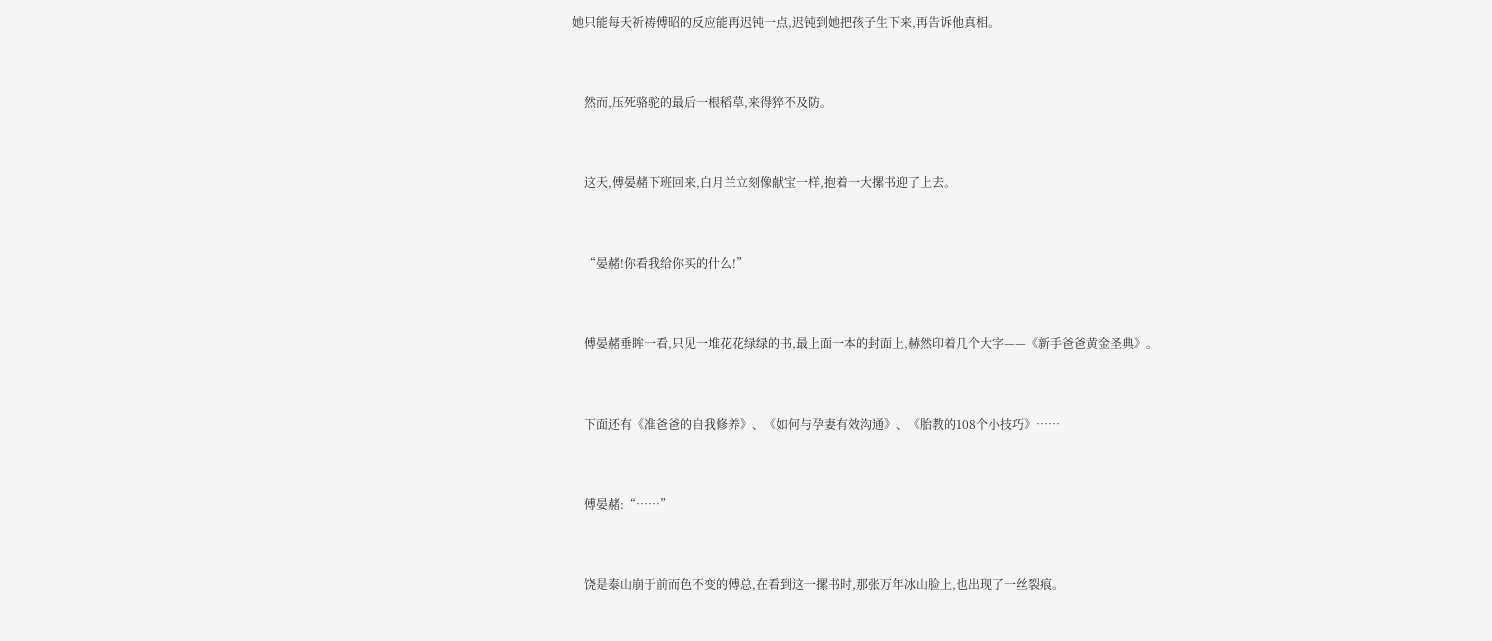她只能每天祈祷傅昭的反应能再迟钝一点,迟钝到她把孩子生下来,再告诉他真相。


    然而,压死骆驼的最后一根稻草,来得猝不及防。


    这天,傅晏赭下班回来,白月兰立刻像献宝一样,抱着一大摞书迎了上去。


    “晏赭!你看我给你买的什么!”


    傅晏赭垂眸一看,只见一堆花花绿绿的书,最上面一本的封面上,赫然印着几个大字——《新手爸爸黄金圣典》。


    下面还有《准爸爸的自我修养》、《如何与孕妻有效沟通》、《胎教的108个小技巧》……


    傅晏赭:“……”


    饶是泰山崩于前而色不变的傅总,在看到这一摞书时,那张万年冰山脸上,也出现了一丝裂痕。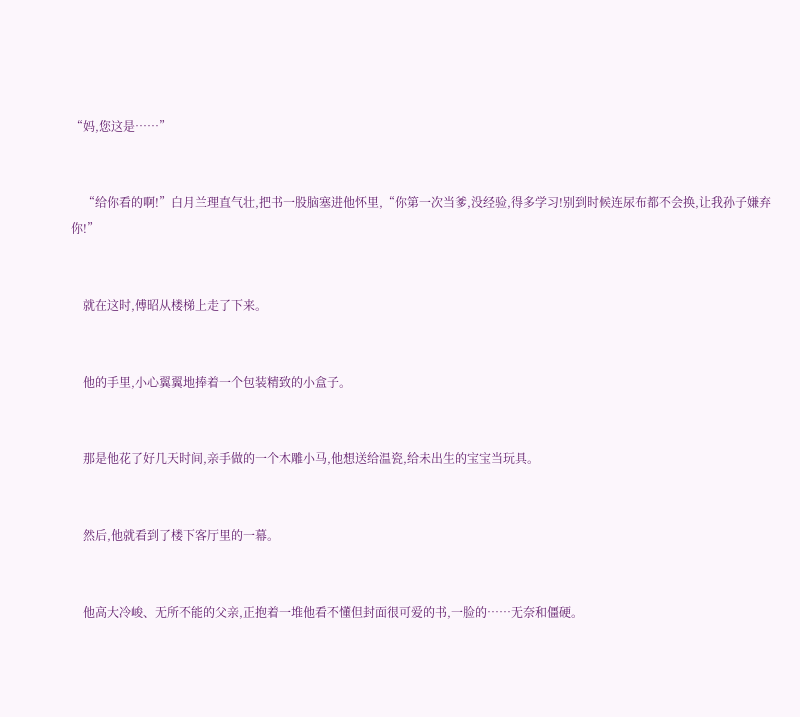“妈,您这是……”


    “给你看的啊!”白月兰理直气壮,把书一股脑塞进他怀里,“你第一次当爹,没经验,得多学习!别到时候连尿布都不会换,让我孙子嫌弃你!”


    就在这时,傅昭从楼梯上走了下来。


    他的手里,小心翼翼地捧着一个包装精致的小盒子。


    那是他花了好几天时间,亲手做的一个木雕小马,他想送给温瓷,给未出生的宝宝当玩具。


    然后,他就看到了楼下客厅里的一幕。


    他高大冷峻、无所不能的父亲,正抱着一堆他看不懂但封面很可爱的书,一脸的……无奈和僵硬。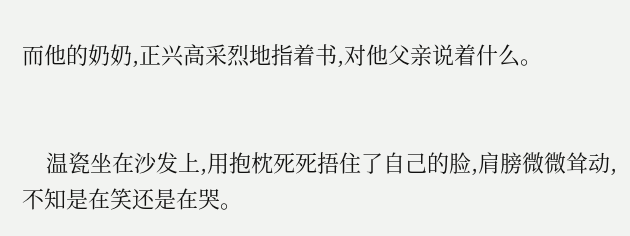而他的奶奶,正兴高采烈地指着书,对他父亲说着什么。


    温瓷坐在沙发上,用抱枕死死捂住了自己的脸,肩膀微微耸动,不知是在笑还是在哭。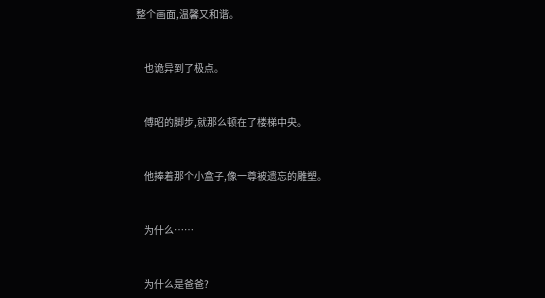整个画面,温馨又和谐。


    也诡异到了极点。


    傅昭的脚步,就那么顿在了楼梯中央。


    他捧着那个小盒子,像一尊被遗忘的雕塑。


    为什么……


    为什么是爸爸?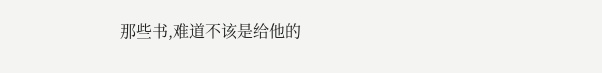那些书,难道不该是给他的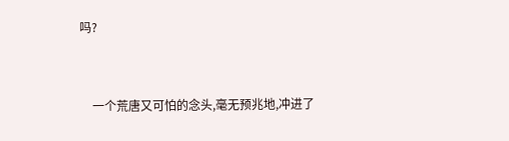吗?


    一个荒唐又可怕的念头,毫无预兆地,冲进了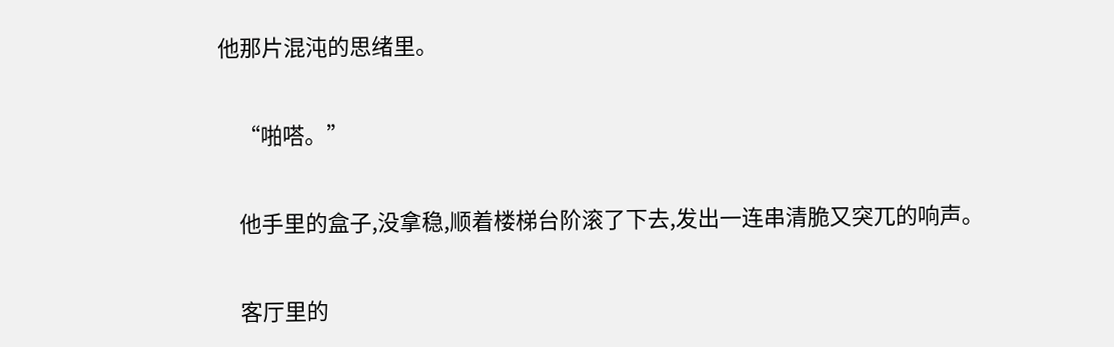他那片混沌的思绪里。


    “啪嗒。”


    他手里的盒子,没拿稳,顺着楼梯台阶滚了下去,发出一连串清脆又突兀的响声。


    客厅里的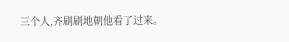三个人,齐刷刷地朝他看了过来。